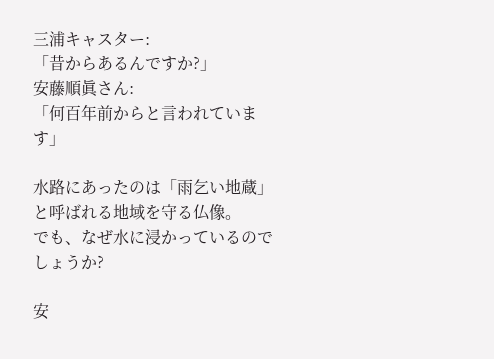三浦キャスター:
「昔からあるんですか?」
安藤順眞さん:
「何百年前からと言われています」

水路にあったのは「雨乞い地蔵」と呼ばれる地域を守る仏像。
でも、なぜ水に浸かっているのでしょうか?

安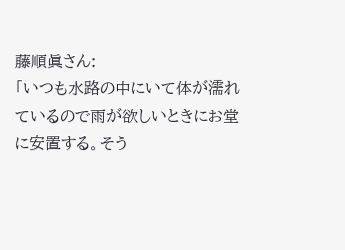藤順眞さん:
「いつも水路の中にいて体が濡れているので雨が欲しいときにお堂に安置する。そう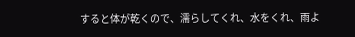すると体が乾くので、濡らしてくれ、水をくれ、雨よ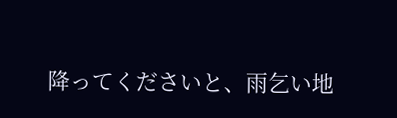降ってくださいと、雨乞い地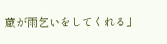蔵が雨乞いをしてくれる」